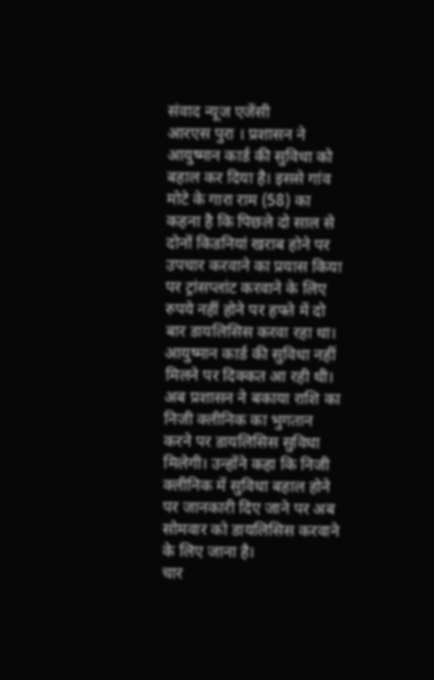संवाद न्यूज एजेंसी
आरएस पुरा । प्रशासन ने आयुष्मान कार्ड की सुविधा को बहाल कर दिया है। इससे गांव मोटे के गारा राम (58) का कहना है कि पिछले दो साल से दोनों किडनियां खराब होने पर उपचार करवाने का प्रयास किया पर ट्रांसप्लांट करवाने के लिए रुपये नहीं होने पर हफ्ते में दो बार डायलिसिस करवा रहा था।
आयुष्मान कार्ड की सुविधा नहीं मिलने पर दिक्कत आ रही थी। अब प्रशासन ने बकाया राशि का निजी क्लीनिक का भुगतान करने पर डायलिसिस सुविधा मिलेगी। उन्होंने कहा कि निजी क्लीनिक में सुविधा बहाल होने पर जानकारी दिए जाने पर अब सोमवार को डायलिसिस करवाने के लिए जाना है।
चार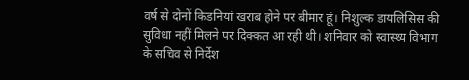वर्ष से दोनों किडनियां खराब होने पर बीमार हूं। निशुल्क डायलिसिस की सुविधा नहीं मिलने पर दिक्कत आ रही थी। शनिवार को स्वास्थ्य विभाग के सचिव से निर्देश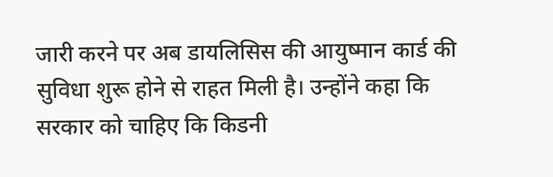जारी करने पर अब डायलिसिस की आयुष्मान कार्ड की सुविधा शुरू होने से राहत मिली है। उन्होंने कहा कि सरकार को चाहिए कि किडनी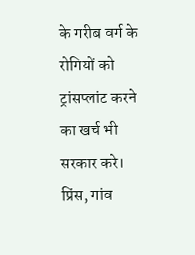के गरीब वर्ग के रोगियों को ट्रांसप्लांट करने का खर्च भी सरकार करे।
प्रिंस, गांव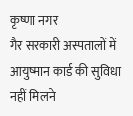कृष्णा नगर
गैर सरकारी अस्पतालों में आयुष्मान कार्ड की सुविधा नहीं मिलने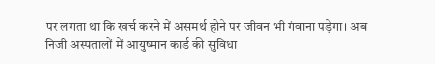पर लगता था कि खर्च करने में असमर्थ होने पर जीवन भी गंवाना पड़ेगा। अब निजी अस्पतालों में आयुष्मान कार्ड की सुविधा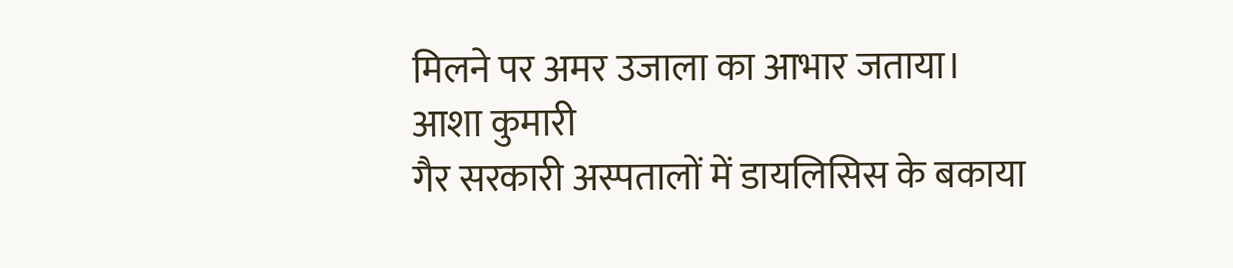मिलने पर अमर उजाला का आभार जताया।
आशा कुमारी
गैर सरकारी अस्पतालों में डायलिसिस के बकाया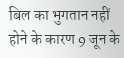बिल का भुगतान नहीं होने के कारण 9 जून के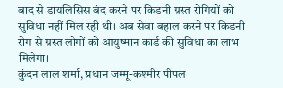बाद से डायलिसिस बंद करने पर किडनी ग्रस्त रोगियों को सुविधा नहीं मिल रही थी। अब सेवा बहाल करने पर किडनी रोग से ग्रस्त लोगों को आयुष्मान कार्ड की सुविधा का लाभ मिलेगा।
कुंदन लाल शर्मा, प्रधान जम्मू-कश्मीर पीपल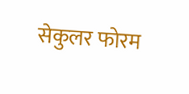सेकुलर फोरम